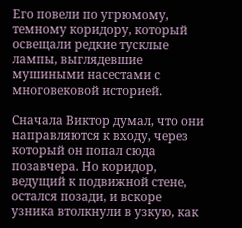Его повели по угрюмому, темному коридору, который освещали редкие тусклые лампы, выглядевшие мушиными насестами с многовековой историей.

Сначала Виктор думал, что они направляются к входу, через который он попал сюда позавчера. Но коридор, ведущий к подвижной стене, остался позади, и вскоре узника втолкнули в узкую, как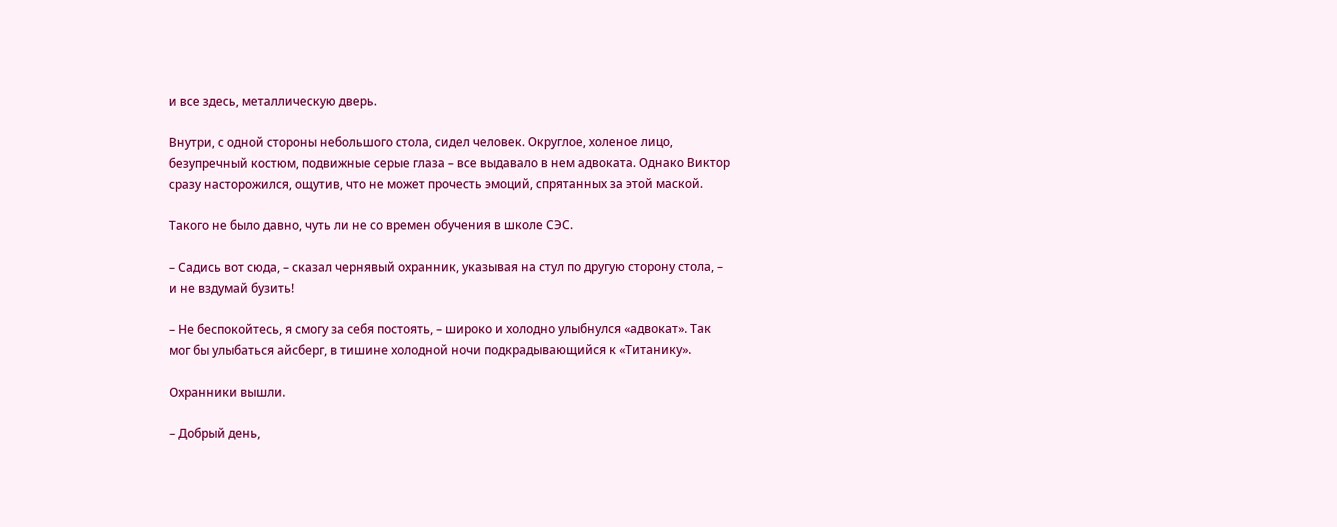и все здесь, металлическую дверь.

Внутри, с одной стороны небольшого стола, сидел человек. Округлое, холеное лицо, безупречный костюм, подвижные серые глаза – все выдавало в нем адвоката. Однако Виктор сразу насторожился, ощутив, что не может прочесть эмоций, спрятанных за этой маской.

Такого не было давно, чуть ли не со времен обучения в школе СЭС.

– Садись вот сюда, – сказал чернявый охранник, указывая на стул по другую сторону стола, – и не вздумай бузить!

– Не беспокойтесь, я смогу за себя постоять, – широко и холодно улыбнулся «адвокат». Так мог бы улыбаться айсберг, в тишине холодной ночи подкрадывающийся к «Титанику».

Охранники вышли.

– Добрый день,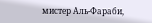мистер Аль-Фараби,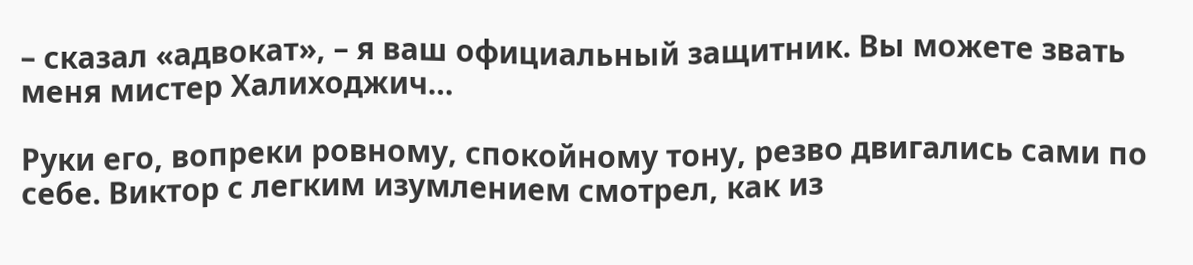– сказал «адвокат», – я ваш официальный защитник. Вы можете звать меня мистер Халиходжич…

Руки его, вопреки ровному, спокойному тону, резво двигались сами по себе. Виктор с легким изумлением смотрел, как из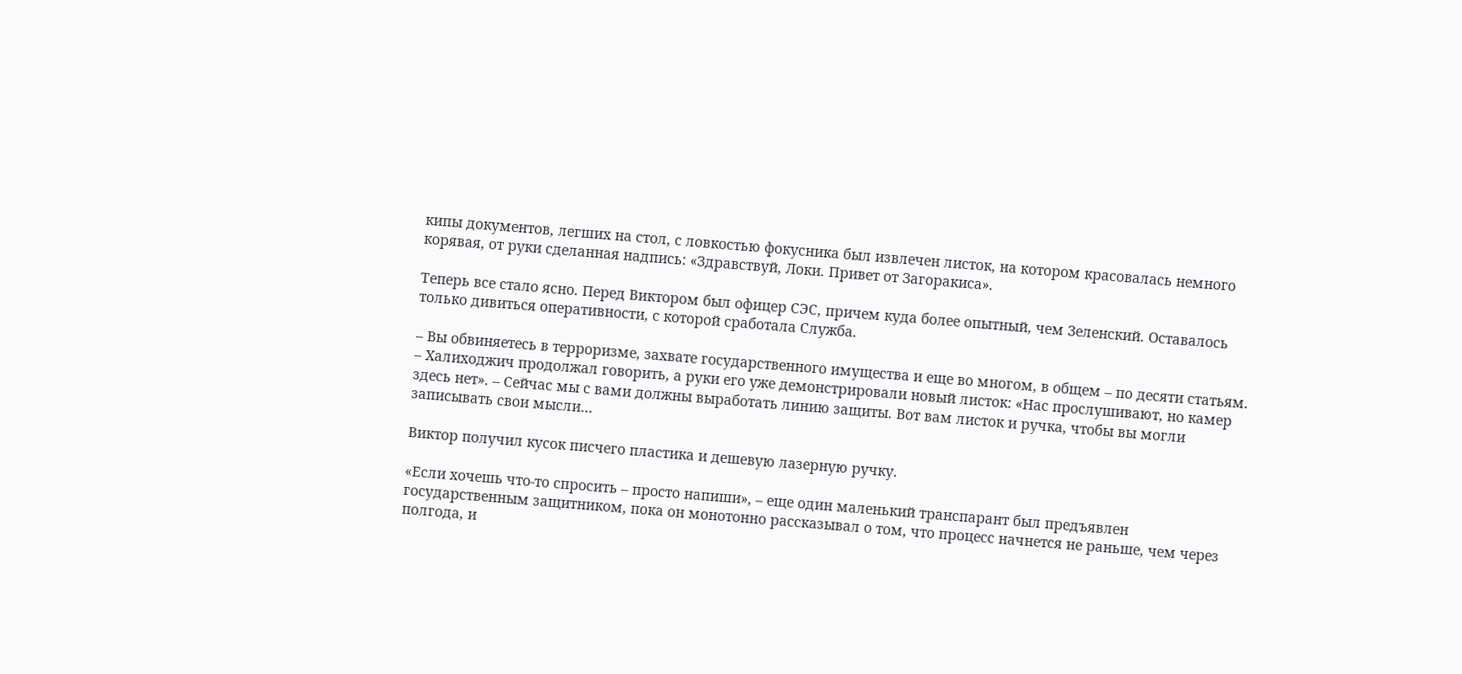кипы документов, легших на стол, с ловкостью фокусника был извлечен листок, на котором красовалась немного корявая, от руки сделанная надпись: «Здравствуй, Локи. Привет от Загоракиса».

Теперь все стало ясно. Перед Виктором был офицер СЭС, причем куда более опытный, чем Зеленский. Оставалось только дивиться оперативности, с которой сработала Служба.

– Вы обвиняетесь в терроризме, захвате государственного имущества и еще во многом, в общем – по десяти статьям. – Халиходжич продолжал говорить, а руки его уже демонстрировали новый листок: «Нас прослушивают, но камер здесь нет». – Сейчас мы с вами должны выработать линию защиты. Вот вам листок и ручка, чтобы вы могли записывать свои мысли…

Виктор получил кусок писчего пластика и дешевую лазерную ручку.

«Если хочешь что-то спросить – просто напиши», – еще один маленький транспарант был предъявлен государственным защитником, пока он монотонно рассказывал о том, что процесс начнется не раньше, чем через полгода, и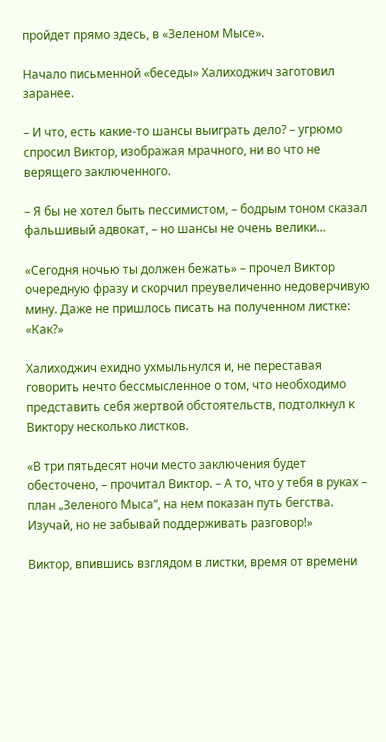пройдет прямо здесь, в «Зеленом Мысе».

Начало письменной «беседы» Халиходжич заготовил заранее.

– И что, есть какие-то шансы выиграть дело? – угрюмо спросил Виктор, изображая мрачного, ни во что не верящего заключенного.

– Я бы не хотел быть пессимистом, – бодрым тоном сказал фальшивый адвокат, – но шансы не очень велики…

«Сегодня ночью ты должен бежать» – прочел Виктор очередную фразу и скорчил преувеличенно недоверчивую мину. Даже не пришлось писать на полученном листке: «Как?»

Халиходжич ехидно ухмыльнулся и, не переставая говорить нечто бессмысленное о том, что необходимо представить себя жертвой обстоятельств, подтолкнул к Виктору несколько листков.

«В три пятьдесят ночи место заключения будет обесточено, – прочитал Виктор. – А то, что у тебя в руках – план „Зеленого Мыса“, на нем показан путь бегства. Изучай, но не забывай поддерживать разговор!»

Виктор, впившись взглядом в листки, время от времени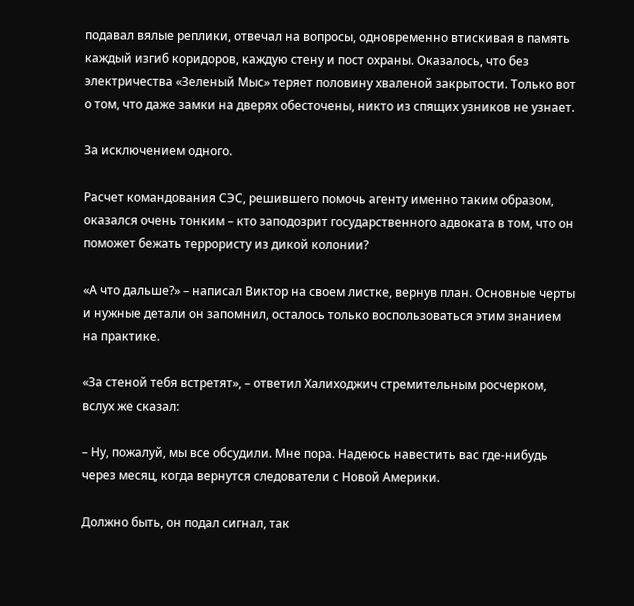подавал вялые реплики, отвечал на вопросы, одновременно втискивая в память каждый изгиб коридоров, каждую стену и пост охраны. Оказалось, что без электричества «Зеленый Мыс» теряет половину хваленой закрытости. Только вот о том, что даже замки на дверях обесточены, никто из спящих узников не узнает.

За исключением одного.

Расчет командования СЭС, решившего помочь агенту именно таким образом, оказался очень тонким – кто заподозрит государственного адвоката в том, что он поможет бежать террористу из дикой колонии?

«А что дальше?» – написал Виктор на своем листке, вернув план. Основные черты и нужные детали он запомнил, осталось только воспользоваться этим знанием на практике.

«За стеной тебя встретят», – ответил Халиходжич стремительным росчерком, вслух же сказал:

– Ну, пожалуй, мы все обсудили. Мне пора. Надеюсь навестить вас где-нибудь через месяц, когда вернутся следователи с Новой Америки.

Должно быть, он подал сигнал, так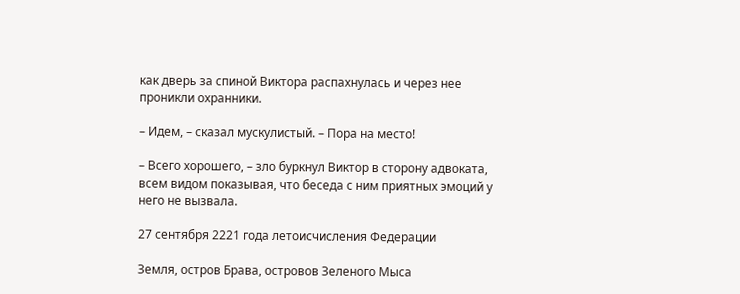как дверь за спиной Виктора распахнулась и через нее проникли охранники.

– Идем, – сказал мускулистый. – Пора на место!

– Всего хорошего, – зло буркнул Виктор в сторону адвоката, всем видом показывая, что беседа с ним приятных эмоций у него не вызвала.

27 сентября 2221 года летоисчисления Федерации

Земля, остров Брава, островов Зеленого Мыса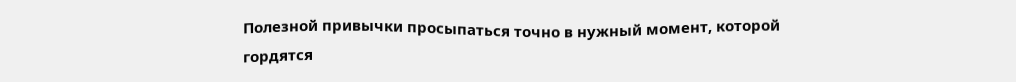Полезной привычки просыпаться точно в нужный момент, которой гордятся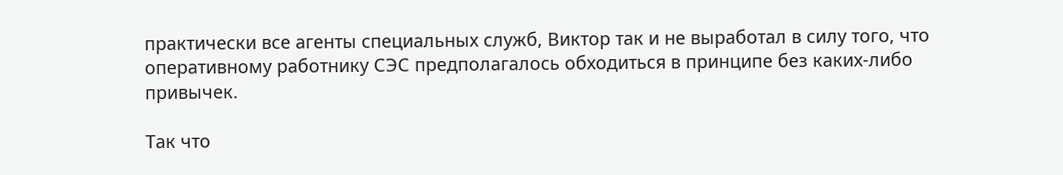практически все агенты специальных служб, Виктор так и не выработал в силу того, что оперативному работнику СЭС предполагалось обходиться в принципе без каких-либо привычек.

Так что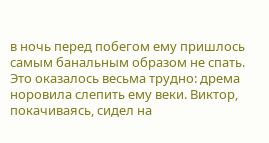в ночь перед побегом ему пришлось самым банальным образом не спать. Это оказалось весьма трудно: дрема норовила слепить ему веки. Виктор, покачиваясь, сидел на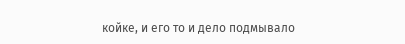койке, и его то и дело подмывало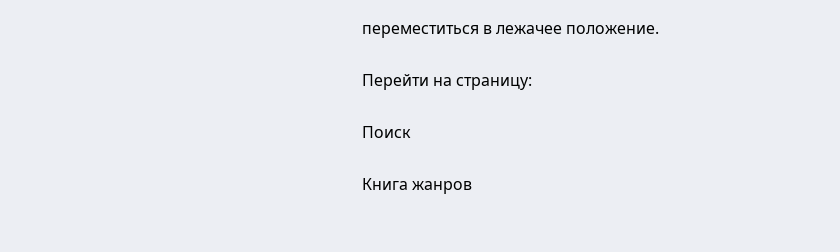переместиться в лежачее положение.

Перейти на страницу:

Поиск

Книга жанров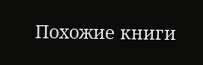Похожие книги